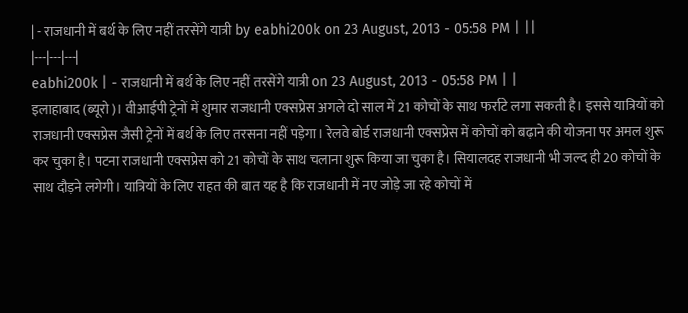| - राजधानी में बर्थ के लिए नहीं तरसेंगे यात्री by eabhi200k on 23 August, 2013 - 05:58 PM | ||
|---|---|---|
eabhi200k | - राजधानी में बर्थ के लिए नहीं तरसेंगे यात्री on 23 August, 2013 - 05:58 PM | |
इलाहाबाद (ब्यूरो)। वीआईपी ट्रेनों में शुमार राजधानी एक्सप्रेस अगले दो साल में 21 कोचों के साथ फर्राटे लगा सकती है। इससे यात्रियों को राजधानी एक्सप्रेस जैसी ट्रेनों में बर्थ के लिए तरसना नहीं पड़ेगा। रेलवे बोर्ड राजधानी एक्सप्रेस में कोचों को बढ़ाने की योजना पर अमल शुरू कर चुका है। पटना राजधानी एक्सप्रेस को 21 कोचों के साथ चलाना शुरू किया जा चुका है। सियालदह राजधानी भी जल्द ही 20 कोचों के साथ दौड़ने लगेगी। यात्रियों के लिए राहत की बात यह है कि राजधानी में नए जोड़े जा रहे कोचों में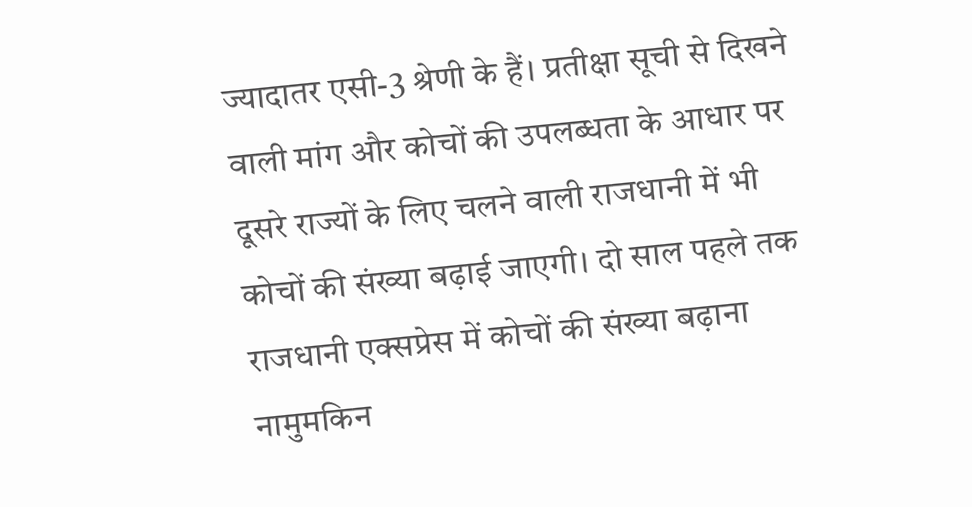ज्यादातर एसी-3 श्रेणी के हैं। प्रतीक्षा सूची से दिखने वाली मांग और कोचों की उपलब्धता के आधार पर दूसरे राज्यों के लिए चलने वाली राजधानी में भी कोचों की संख्या बढ़ाई जाएगी। दो साल पहले तक राजधानी एक्सप्रेस में कोचों की संख्या बढ़ाना नामुमकिन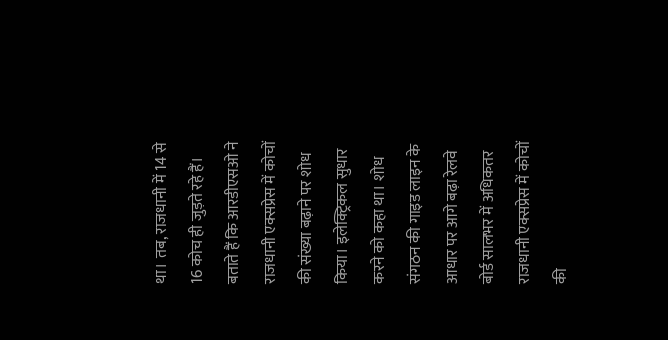था। तब, राजधानी में 14 से 16 कोच ही जुड़ते रहे हैं। बताते हैं कि आरडीएसओ ने राजधानी एक्सप्रेस में कोचों की संख्या बढ़ाने पर शोध किया। इलेक्ट्रिकल सुधार करने को कहा था। शोध संगठन की गाइड लाइन के आधार पर आगे बढ़ा रेलवे बोर्ड सालभर में अधिकतर राजधानी एक्सप्रेस में कोचों की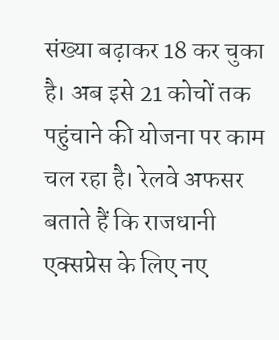संख्या बढ़ाकर 18 कर चुका है। अब इसे 21 कोचों तक पहुंचाने की योजना पर काम चल रहा है। रेलवे अफसर बताते हैं कि राजधानी एक्सप्रेस के लिए नए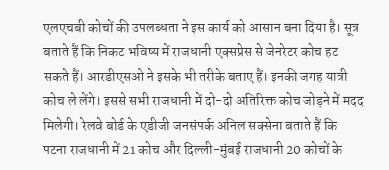एलएचबी कोचों की उपलब्धता ने इस कार्य को आसान बना दिया है। सूत्र बताते हैं कि निकट भविष्य में राजधानी एक्सप्रेस से जेनरेटर कोच हट सकते हैं। आरडीएसओ ने इसके भी तरीके बताए हैं। इनकी जगह यात्री कोच ले लेंगे। इससे सभी राजधानी में दो-दो अतिरिक्त कोच जोड़ने में मदद मिलेगी। रेलवे बोर्ड के एडीजी जनसंपर्क अनिल सक्सेना बताते हैं कि पटना राजधानी में 21 कोच और दिल्ली-मुंबई राजधानी 20 कोचों के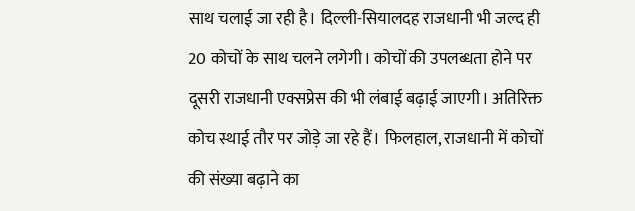साथ चलाई जा रही है। दिल्ली-सियालदह राजधानी भी जल्द ही 20 कोचों के साथ चलने लगेगी। कोचों की उपलब्धता होने पर दूसरी राजधानी एक्सप्रेस की भी लंबाई बढ़ाई जाएगी। अतिरिक्त कोच स्थाई तौर पर जोड़े जा रहे हैं। फिलहाल, राजधानी में कोचों की संख्या बढ़ाने का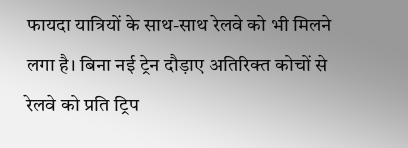फायदा यात्रियों के साथ-साथ रेलवे को भी मिलने लगा है। बिना नई ट्रेन दौड़ाए अतिरिक्त कोचों से रेलवे को प्रति ट्रिप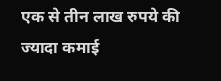एक से तीन लाख रुपये की ज्यादा कमाई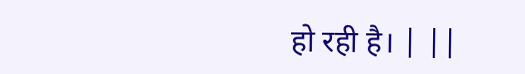हो रही है। | ||